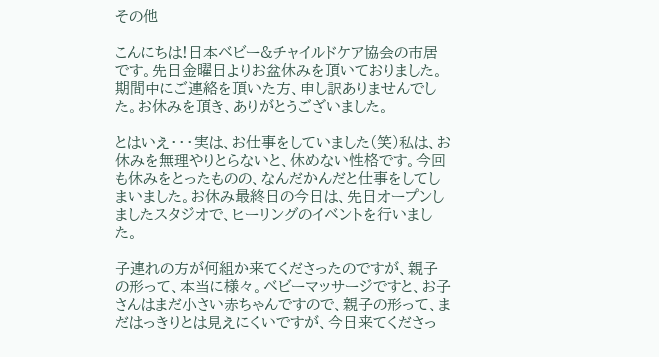その他

こんにちは!日本ベビー&チャイルドケア協会の市居です。先日金曜日よりお盆休みを頂いておりました。期間中にご連絡を頂いた方、申し訳ありませんでした。お休みを頂き、ありがとうございました。

とはいえ・・・実は、お仕事をしていました(笑)私は、お休みを無理やりとらないと、休めない性格です。今回も休みをとったものの、なんだかんだと仕事をしてしまいました。お休み最終日の今日は、先日オープンしましたスタジオで、ヒーリングのイベントを行いました。

子連れの方が何組か来てくださったのですが、親子の形って、本当に様々。ベビーマッサージですと、お子さんはまだ小さい赤ちゃんですので、親子の形って、まだはっきりとは見えにくいですが、今日来てくださっ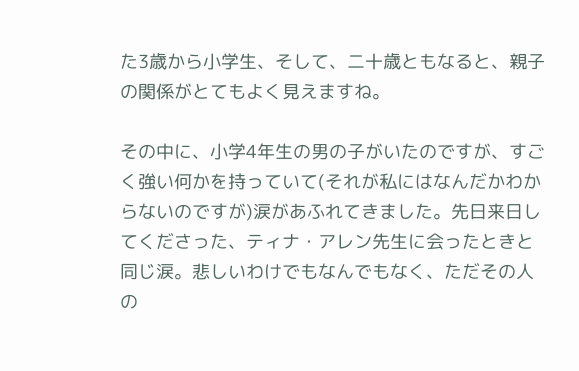た3歳から小学生、そして、二十歳ともなると、親子の関係がとてもよく見えますね。

その中に、小学4年生の男の子がいたのですが、すごく強い何かを持っていて(それが私にはなんだかわからないのですが)涙があふれてきました。先日来日してくださった、ティナ・アレン先生に会ったときと同じ涙。悲しいわけでもなんでもなく、ただその人の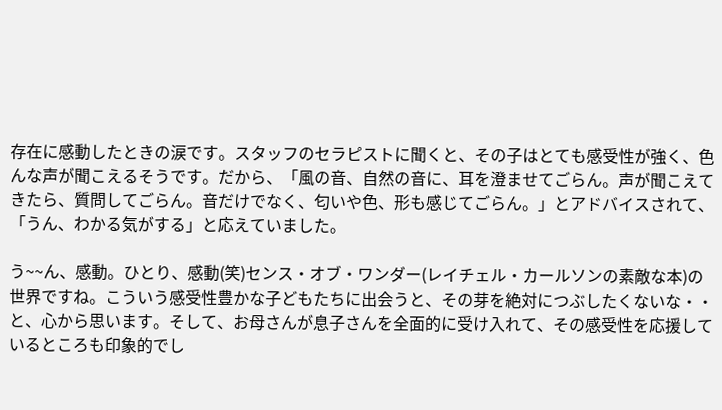存在に感動したときの涙です。スタッフのセラピストに聞くと、その子はとても感受性が強く、色んな声が聞こえるそうです。だから、「風の音、自然の音に、耳を澄ませてごらん。声が聞こえてきたら、質問してごらん。音だけでなく、匂いや色、形も感じてごらん。」とアドバイスされて、「うん、わかる気がする」と応えていました。

う~~ん、感動。ひとり、感動(笑)センス・オブ・ワンダー(レイチェル・カールソンの素敵な本)の世界ですね。こういう感受性豊かな子どもたちに出会うと、その芽を絶対につぶしたくないな・・と、心から思います。そして、お母さんが息子さんを全面的に受け入れて、その感受性を応援しているところも印象的でし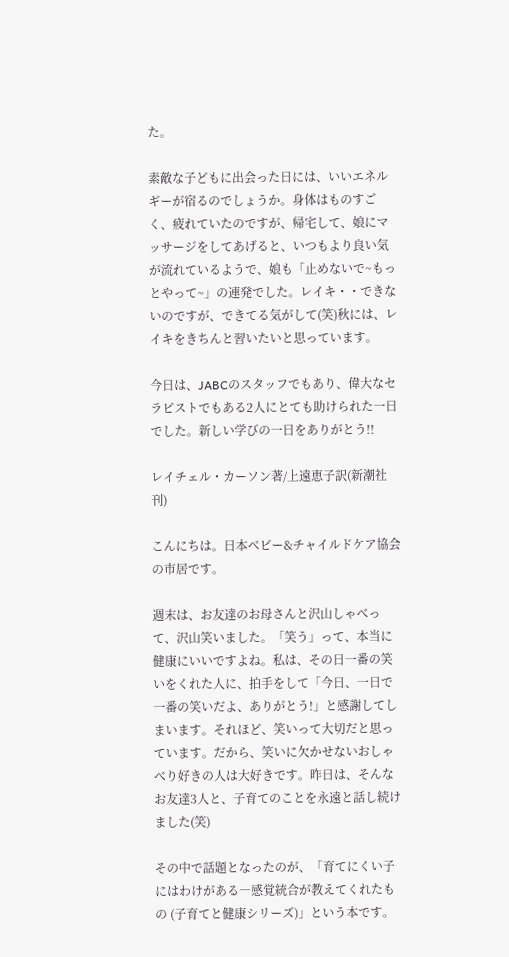た。

素敵な子どもに出会った日には、いいエネルギーが宿るのでしょうか。身体はものすごく、疲れていたのですが、帰宅して、娘にマッサージをしてあげると、いつもより良い気が流れているようで、娘も「止めないで~もっとやって~」の連発でした。レイキ・・できないのですが、できてる気がして(笑)秋には、レイキをきちんと習いたいと思っています。

今日は、JABCのスタッフでもあり、偉大なセラピストでもある2人にとても助けられた一日でした。新しい学びの一日をありがとう!!

レイチェル・カーソン著/上遠恵子訳(新潮社刊)

こんにちは。日本ベビー&チャイルドケア協会の市居です。

週末は、お友達のお母さんと沢山しゃべって、沢山笑いました。「笑う」って、本当に健康にいいですよね。私は、その日一番の笑いをくれた人に、拍手をして「今日、一日で一番の笑いだよ、ありがとう!」と感謝してしまいます。それほど、笑いって大切だと思っています。だから、笑いに欠かせないおしゃべり好きの人は大好きです。昨日は、そんなお友達3人と、子育てのことを永遠と話し続けました(笑)

その中で話題となったのが、「育てにくい子にはわけがある―感覚統合が教えてくれたもの (子育てと健康シリーズ)」という本です。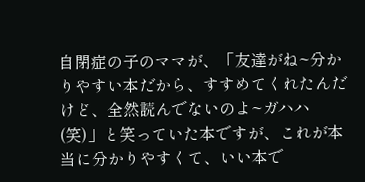自閉症の子のママが、「友達がね~分かりやすい本だから、すすめてくれたんだけど、全然読んでないのよ~ガハハ(笑)」と笑っていた本ですが、これが本当に分かりやすくて、いい本で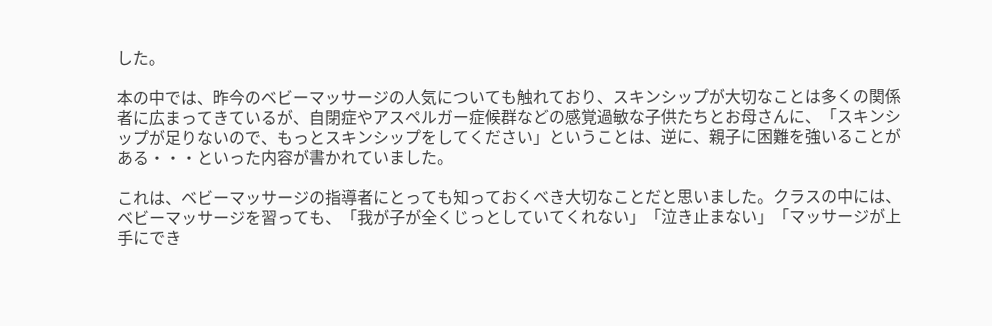した。

本の中では、昨今のベビーマッサージの人気についても触れており、スキンシップが大切なことは多くの関係者に広まってきているが、自閉症やアスペルガー症候群などの感覚過敏な子供たちとお母さんに、「スキンシップが足りないので、もっとスキンシップをしてください」ということは、逆に、親子に困難を強いることがある・・・といった内容が書かれていました。

これは、ベビーマッサージの指導者にとっても知っておくべき大切なことだと思いました。クラスの中には、ベビーマッサージを習っても、「我が子が全くじっとしていてくれない」「泣き止まない」「マッサージが上手にでき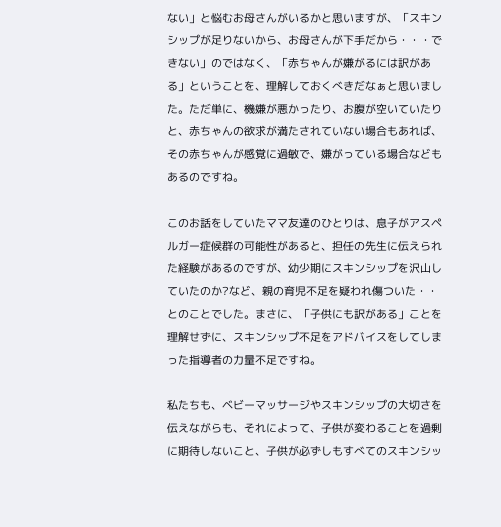ない」と悩むお母さんがいるかと思いますが、「スキンシップが足りないから、お母さんが下手だから・・・できない」のではなく、「赤ちゃんが嫌がるには訳がある」ということを、理解しておくべきだなぁと思いました。ただ単に、機嫌が悪かったり、お腹が空いていたりと、赤ちゃんの欲求が満たされていない場合もあれば、その赤ちゃんが感覚に過敏で、嫌がっている場合などもあるのですね。

このお話をしていたママ友達のひとりは、息子がアスペルガー症候群の可能性があると、担任の先生に伝えられた経験があるのですが、幼少期にスキンシップを沢山していたのか?など、親の育児不足を疑われ傷ついた・・とのことでした。まさに、「子供にも訳がある」ことを理解せずに、スキンシップ不足をアドバイスをしてしまった指導者の力量不足ですね。

私たちも、ベビーマッサージやスキンシップの大切さを伝えながらも、それによって、子供が変わることを過剰に期待しないこと、子供が必ずしもすべてのスキンシッ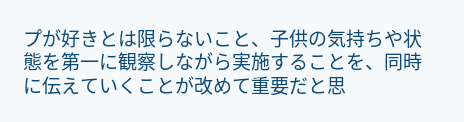プが好きとは限らないこと、子供の気持ちや状態を第一に観察しながら実施することを、同時に伝えていくことが改めて重要だと思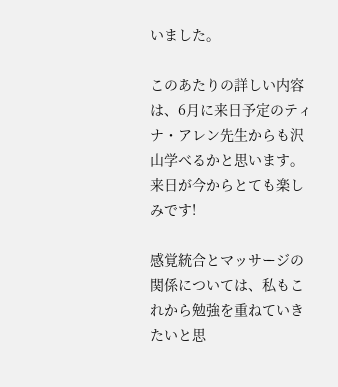いました。

このあたりの詳しい内容は、6月に来日予定のティナ・アレン先生からも沢山学べるかと思います。来日が今からとても楽しみです!

感覚統合とマッサージの関係については、私もこれから勉強を重ねていきたいと思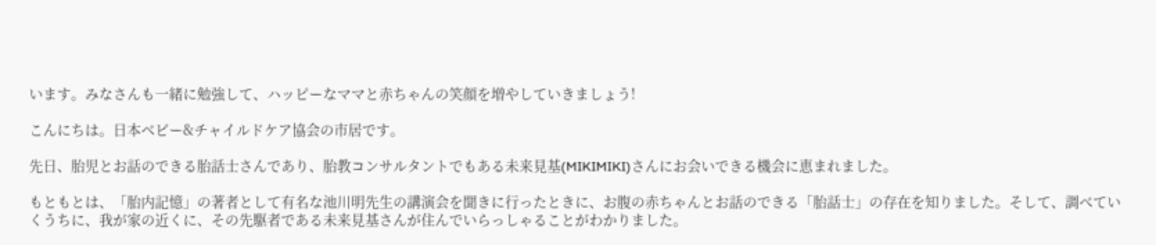います。みなさんも一緒に勉強して、ハッピーなママと赤ちゃんの笑顔を増やしていきましょう!

こんにちは。日本ベビー&チャイルドケア協会の市居です。

先日、胎児とお話のできる胎話士さんであり、胎教コンサルタントでもある未来見基(MIKIMIKI)さんにお会いできる機会に恵まれました。

もともとは、「胎内記憶」の著者として有名な池川明先生の講演会を聞きに行ったときに、お腹の赤ちゃんとお話のできる「胎話士」の存在を知りました。そして、調べていくうちに、我が家の近くに、その先駆者である未来見基さんが住んでいらっしゃることがわかりました。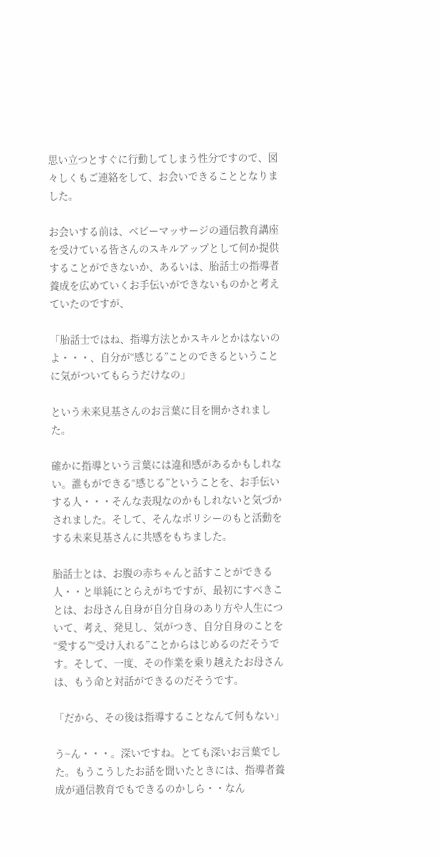思い立つとすぐに行動してしまう性分ですので、図々しくもご連絡をして、お会いできることとなりました。

お会いする前は、ベビーマッサージの通信教育講座を受けている皆さんのスキルアップとして何か提供することができないか、あるいは、胎話士の指導者養成を広めていくお手伝いができないものかと考えていたのですが、

「胎話士ではね、指導方法とかスキルとかはないのよ・・・、自分が“感じる”ことのできるということに気がついてもらうだけなの」

という未来見基さんのお言葉に目を開かされました。

確かに指導という言葉には違和感があるかもしれない。誰もができる“感じる”ということを、お手伝いする人・・・そんな表現なのかもしれないと気づかされました。そして、そんなポリシーのもと活動をする未来見基さんに共感をもちました。

胎話士とは、お腹の赤ちゃんと話すことができる人・・と単純にとらえがちですが、最初にすべきことは、お母さん自身が自分自身のあり方や人生について、考え、発見し、気がつき、自分自身のことを“愛する”“受け入れる”ことからはじめるのだそうです。そして、一度、その作業を乗り越えたお母さんは、もう命と対話ができるのだそうです。

「だから、その後は指導することなんて何もない」

う~ん・・・。深いですね。とても深いお言葉でした。もうこうしたお話を聞いたときには、指導者養成が通信教育でもできるのかしら・・なん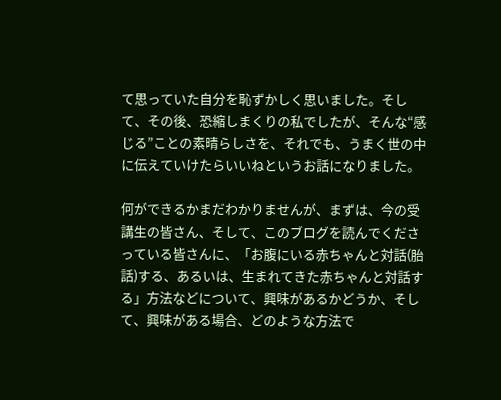て思っていた自分を恥ずかしく思いました。そして、その後、恐縮しまくりの私でしたが、そんな“感じる”ことの素晴らしさを、それでも、うまく世の中に伝えていけたらいいねというお話になりました。

何ができるかまだわかりませんが、まずは、今の受講生の皆さん、そして、このブログを読んでくださっている皆さんに、「お腹にいる赤ちゃんと対話(胎話)する、あるいは、生まれてきた赤ちゃんと対話する」方法などについて、興味があるかどうか、そして、興味がある場合、どのような方法で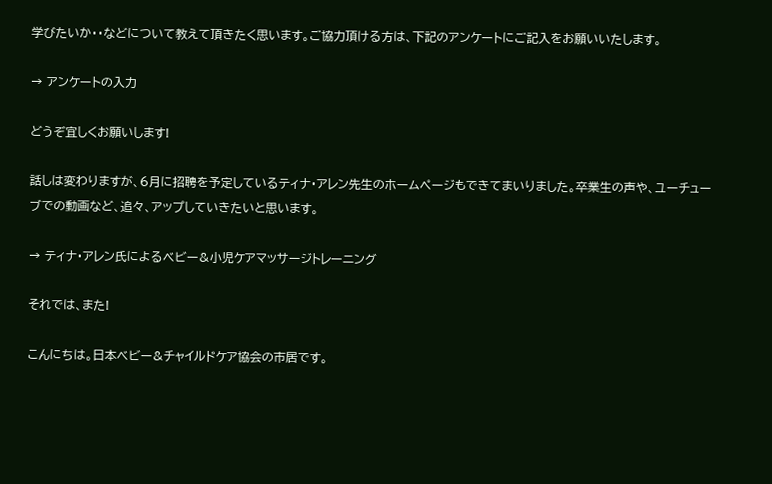学びたいか・・などについて教えて頂きたく思います。ご協力頂ける方は、下記のアンケートにご記入をお願いいたします。

→ アンケートの入力

どうぞ宜しくお願いします!

話しは変わりますが、6月に招聘を予定しているティナ・アレン先生のホームページもできてまいりました。卒業生の声や、ユーチューブでの動画など、追々、アップしていきたいと思います。

→ ティナ・アレン氏によるベビー&小児ケアマッサージトレーニング

それでは、また!

こんにちは。日本ベビー&チャイルドケア協会の市居です。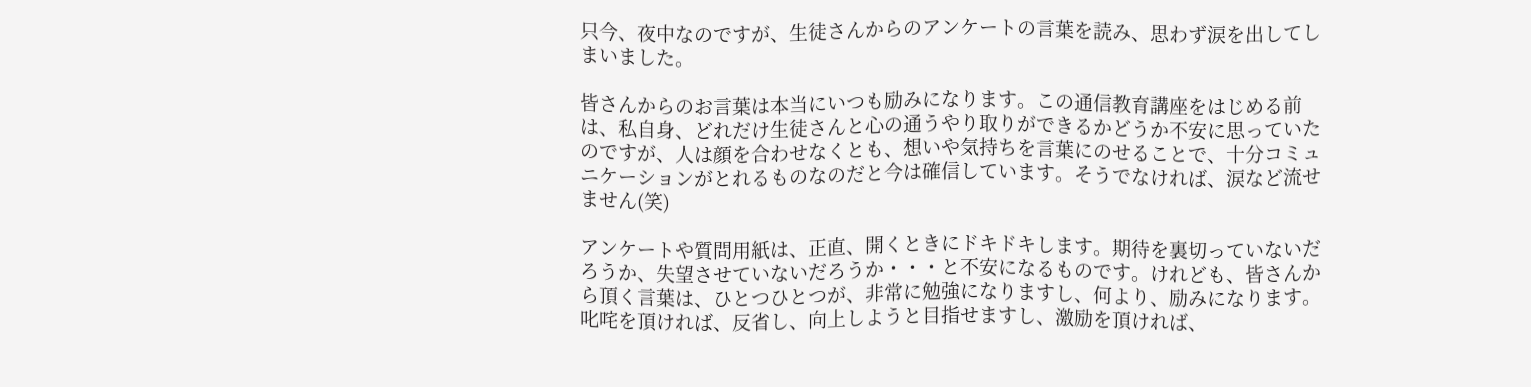只今、夜中なのですが、生徒さんからのアンケートの言葉を読み、思わず涙を出してしまいました。

皆さんからのお言葉は本当にいつも励みになります。この通信教育講座をはじめる前は、私自身、どれだけ生徒さんと心の通うやり取りができるかどうか不安に思っていたのですが、人は顔を合わせなくとも、想いや気持ちを言葉にのせることで、十分コミュニケーションがとれるものなのだと今は確信しています。そうでなければ、涙など流せません(笑)

アンケートや質問用紙は、正直、開くときにドキドキします。期待を裏切っていないだろうか、失望させていないだろうか・・・と不安になるものです。けれども、皆さんから頂く言葉は、ひとつひとつが、非常に勉強になりますし、何より、励みになります。叱咤を頂ければ、反省し、向上しようと目指せますし、激励を頂ければ、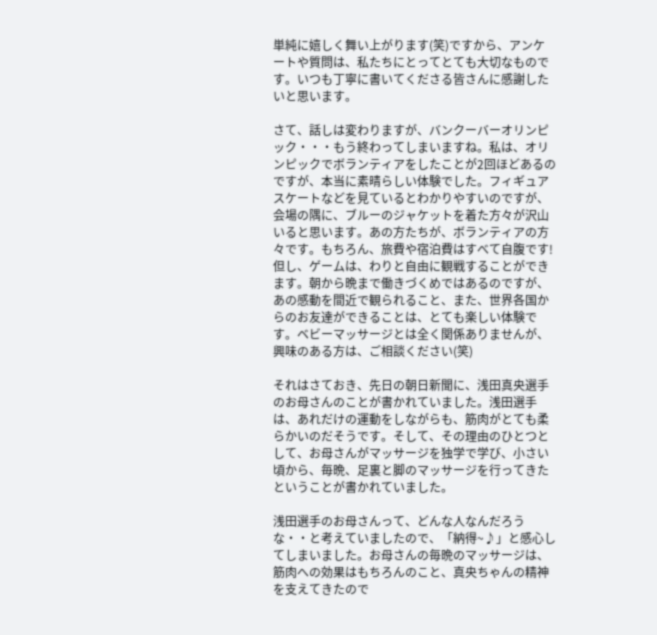単純に嬉しく舞い上がります(笑)ですから、アンケートや質問は、私たちにとってとても大切なものです。いつも丁寧に書いてくださる皆さんに感謝したいと思います。

さて、話しは変わりますが、バンクーバーオリンピック・・・もう終わってしまいますね。私は、オリンピックでボランティアをしたことが2回ほどあるのですが、本当に素晴らしい体験でした。フィギュアスケートなどを見ているとわかりやすいのですが、会場の隅に、ブルーのジャケットを着た方々が沢山いると思います。あの方たちが、ボランティアの方々です。もちろん、旅費や宿泊費はすべて自腹です!但し、ゲームは、わりと自由に観戦することができます。朝から晩まで働きづくめではあるのですが、あの感動を間近で観られること、また、世界各国からのお友達ができることは、とても楽しい体験です。ベビーマッサージとは全く関係ありませんが、興味のある方は、ご相談ください(笑)

それはさておき、先日の朝日新聞に、浅田真央選手のお母さんのことが書かれていました。浅田選手は、あれだけの運動をしながらも、筋肉がとても柔らかいのだそうです。そして、その理由のひとつとして、お母さんがマッサージを独学で学び、小さい頃から、毎晩、足裏と脚のマッサージを行ってきたということが書かれていました。

浅田選手のお母さんって、どんな人なんだろうな・・と考えていましたので、「納得~♪」と感心してしまいました。お母さんの毎晩のマッサージは、筋肉への効果はもちろんのこと、真央ちゃんの精神を支えてきたので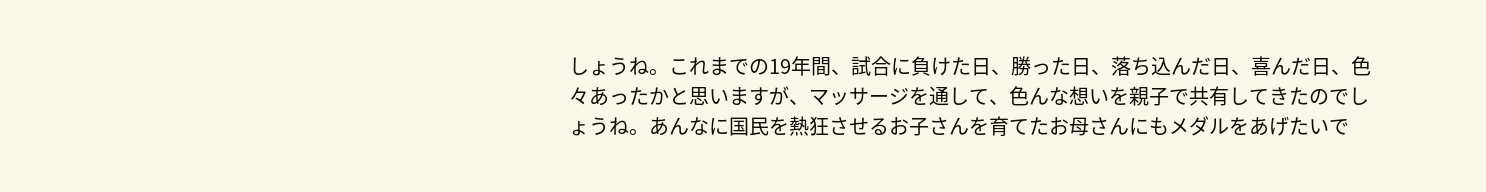しょうね。これまでの19年間、試合に負けた日、勝った日、落ち込んだ日、喜んだ日、色々あったかと思いますが、マッサージを通して、色んな想いを親子で共有してきたのでしょうね。あんなに国民を熱狂させるお子さんを育てたお母さんにもメダルをあげたいで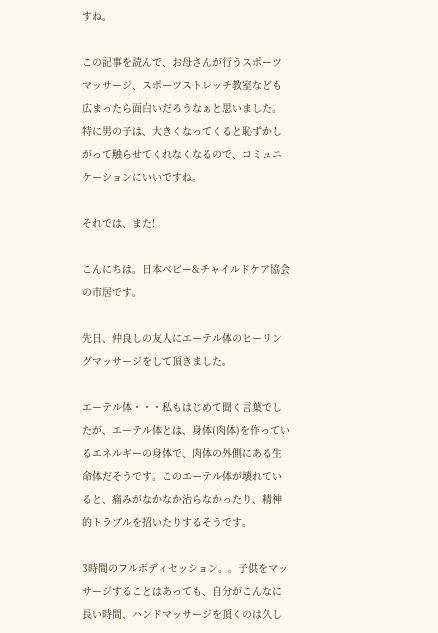すね。

この記事を読んで、お母さんが行うスポーツマッサージ、スポーツストレッチ教室なども広まったら面白いだろうなぁと思いました。特に男の子は、大きくなってくると恥ずかしがって触らせてくれなくなるので、コミュニケーションにいいですね。

それでは、また!

こんにちは。日本ベビー&チャイルドケア協会の市居です。

先日、仲良しの友人にエーテル体のヒーリングマッサージをして頂きました。

エーテル体・・・私もはじめて聞く言葉でしたが、エーテル体とは、身体(肉体)を作っているエネルギーの身体で、肉体の外側にある生命体だそうです。このエーテル体が壊れていると、痛みがなかなか治らなかったり、精神的トラブルを招いたりするそうです。

3時間のフルボディセッション。。子供をマッサージすることはあっても、自分がこんなに長い時間、ハンドマッサージを頂くのは久し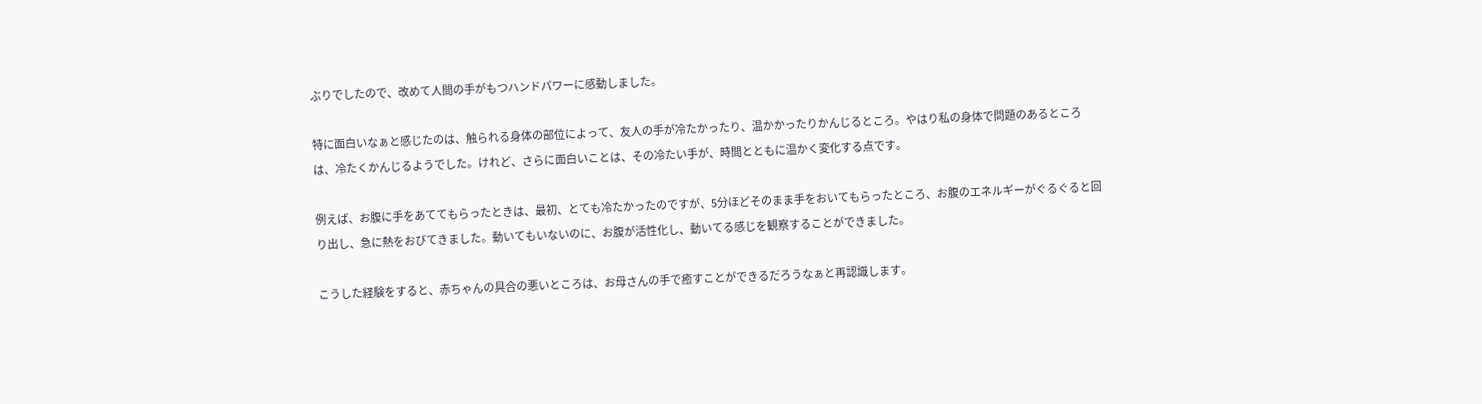ぶりでしたので、改めて人間の手がもつハンドパワーに感動しました。

特に面白いなぁと感じたのは、触られる身体の部位によって、友人の手が冷たかったり、温かかったりかんじるところ。やはり私の身体で問題のあるところは、冷たくかんじるようでした。けれど、さらに面白いことは、その冷たい手が、時間とともに温かく変化する点です。

例えば、お腹に手をあててもらったときは、最初、とても冷たかったのですが、5分ほどそのまま手をおいてもらったところ、お腹のエネルギーがぐるぐると回り出し、急に熱をおびてきました。動いてもいないのに、お腹が活性化し、動いてる感じを観察することができました。

こうした経験をすると、赤ちゃんの具合の悪いところは、お母さんの手で癒すことができるだろうなぁと再認識します。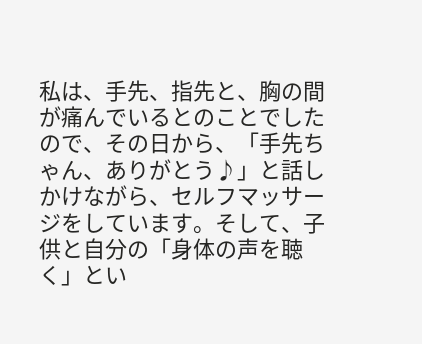私は、手先、指先と、胸の間が痛んでいるとのことでしたので、その日から、「手先ちゃん、ありがとう♪」と話しかけながら、セルフマッサージをしています。そして、子供と自分の「身体の声を聴く」とい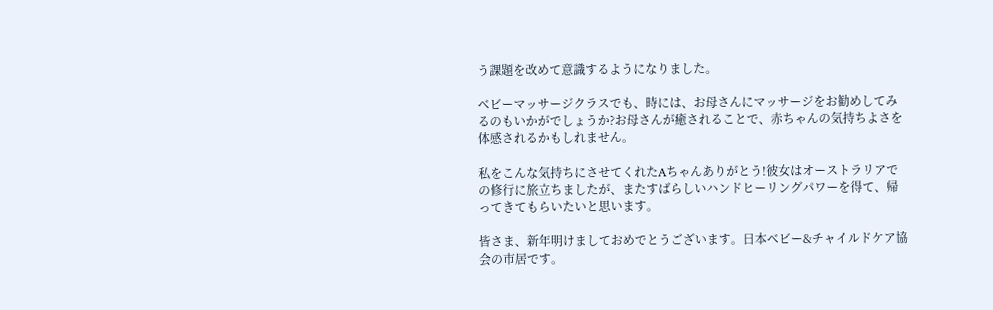う課題を改めて意識するようになりました。

ベビーマッサージクラスでも、時には、お母さんにマッサージをお勧めしてみるのもいかがでしょうか?お母さんが癒されることで、赤ちゃんの気持ちよさを体感されるかもしれません。

私をこんな気持ちにさせてくれたAちゃんありがとう!彼女はオーストラリアでの修行に旅立ちましたが、またすばらしいハンドヒーリングパワーを得て、帰ってきてもらいたいと思います。

皆さま、新年明けましておめでとうございます。日本ベビー&チャイルドケア協会の市居です。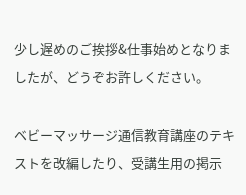少し遅めのご挨拶&仕事始めとなりましたが、どうぞお許しください。

ベビーマッサージ通信教育講座のテキストを改編したり、受講生用の掲示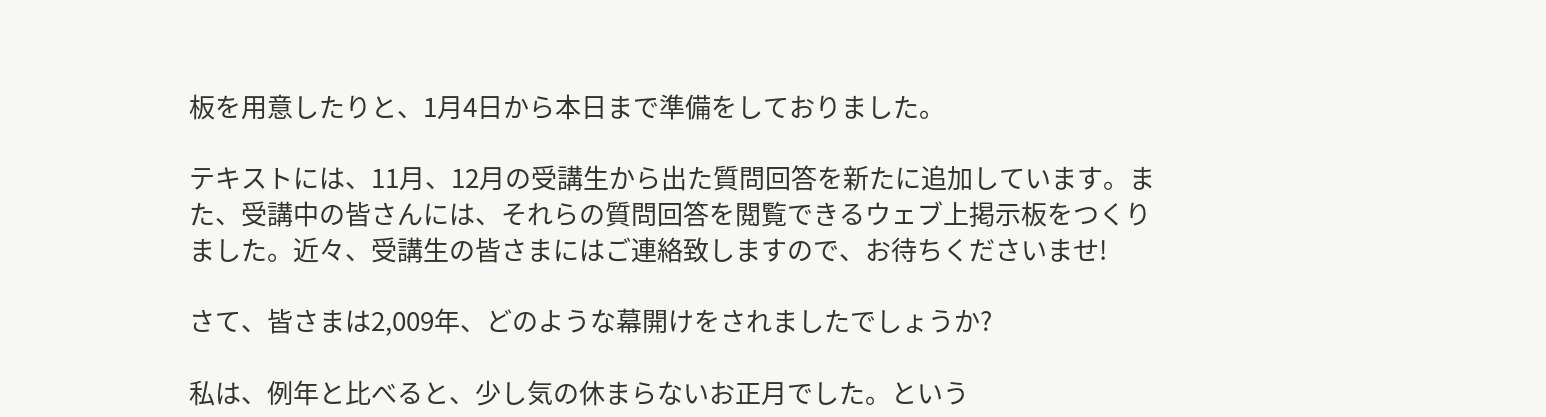板を用意したりと、1月4日から本日まで準備をしておりました。

テキストには、11月、12月の受講生から出た質問回答を新たに追加しています。また、受講中の皆さんには、それらの質問回答を閲覧できるウェブ上掲示板をつくりました。近々、受講生の皆さまにはご連絡致しますので、お待ちくださいませ!

さて、皆さまは2,009年、どのような幕開けをされましたでしょうか?

私は、例年と比べると、少し気の休まらないお正月でした。という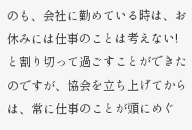のも、会社に勤めている時は、お休みには仕事のことは考えない!と割り切って過ごすことができたのですが、協会を立ち上げてからは、常に仕事のことが頭にめぐ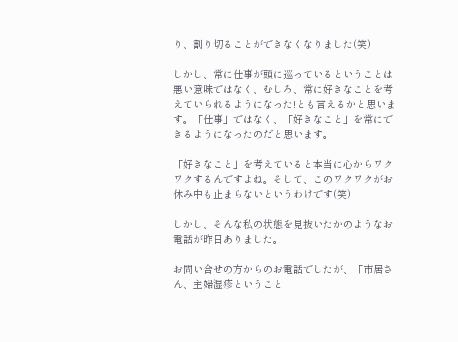り、割り切ることができなくなりました(笑)

しかし、常に仕事が頭に巡っているということは悪い意味ではなく、むしろ、常に好きなことを考えていられるようになった!とも言えるかと思います。「仕事」ではなく、「好きなこと」を常にできるようになったのだと思います。

「好きなこと」を考えていると本当に心からワクワクするんですよね。そして、このワクワクがお休み中も止まらないというわけです(笑)

しかし、そんな私の状態を見抜いたかのようなお電話が昨日ありました。

お問い合せの方からのお電話でしたが、「市居さん、主婦湿疹ということ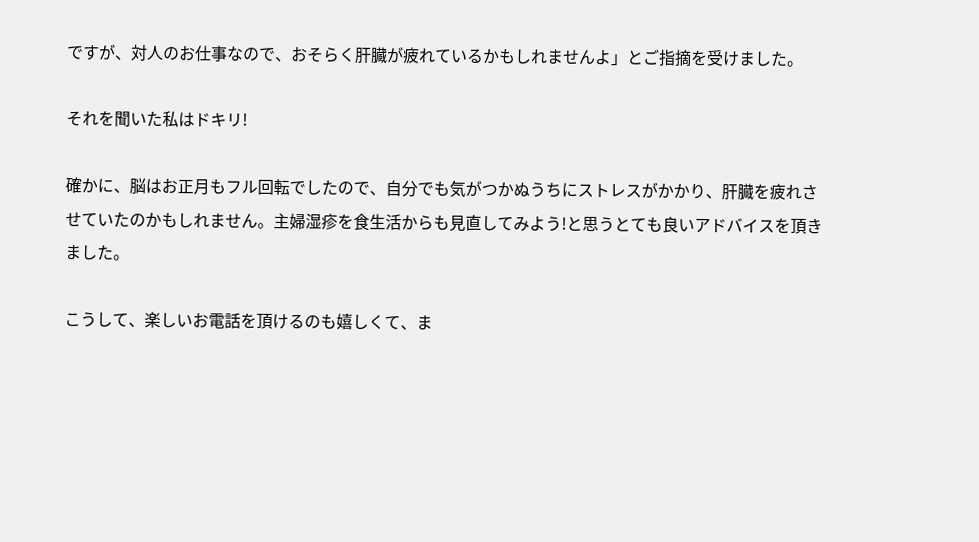ですが、対人のお仕事なので、おそらく肝臓が疲れているかもしれませんよ」とご指摘を受けました。

それを聞いた私はドキリ!

確かに、脳はお正月もフル回転でしたので、自分でも気がつかぬうちにストレスがかかり、肝臓を疲れさせていたのかもしれません。主婦湿疹を食生活からも見直してみよう!と思うとても良いアドバイスを頂きました。

こうして、楽しいお電話を頂けるのも嬉しくて、ま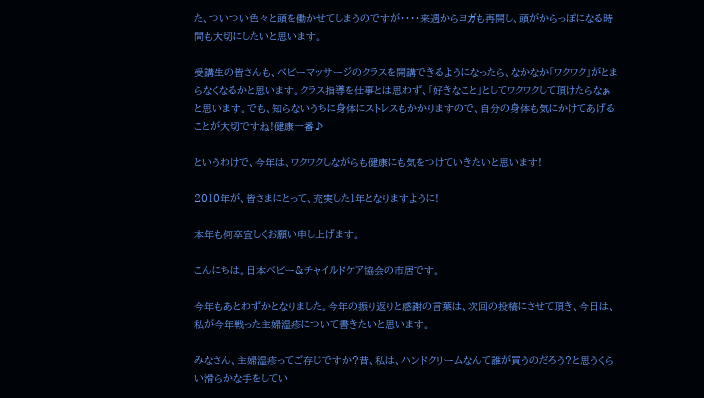た、ついつい色々と頭を働かせてしまうのですが・・・・来週からヨガも再開し、頭がからっぽになる時間も大切にしたいと思います。

受講生の皆さんも、ベビーマッサージのクラスを開講できるようになったら、なかなか「ワクワク」がとまらなくなるかと思います。クラス指導を仕事とは思わず、「好きなこと」としてワクワクして頂けたらなぁと思います。でも、知らないうちに身体にストレスもかかりますので、自分の身体も気にかけてあげることが大切ですね!健康一番♪

というわけで、今年は、ワクワクしながらも健康にも気をつけていきたいと思います!

2010年が、皆さまにとって、充実した1年となりますように!

本年も何卒宜しくお願い申し上げます。

こんにちは。日本ベビー&チャイルドケア協会の市居です。

今年もあとわずかとなりました。今年の振り返りと感謝の言葉は、次回の投稿にさせて頂き、今日は、私が今年戦った主婦湿疹について書きたいと思います。

みなさん、主婦湿疹ってご存じですか?昔、私は、ハンドクリームなんて誰が買うのだろう?と思うくらい滑らかな手をしてい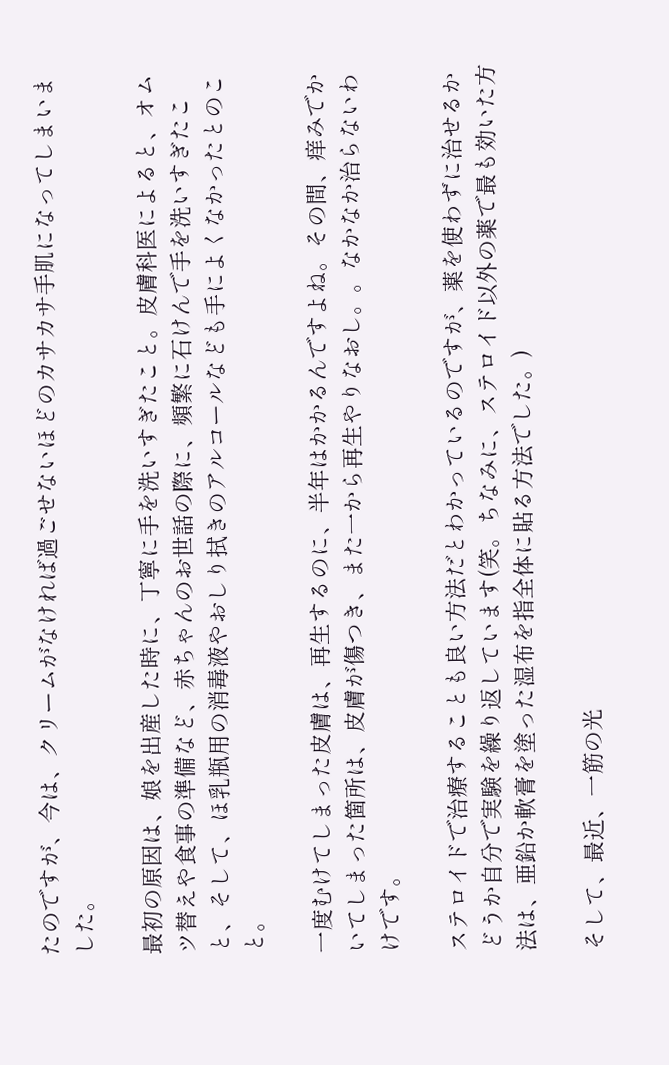たのですが、今は、クリームがなければ過ごせないほどのカサカサ手肌になってしまいました。

最初の原因は、娘を出産した時に、丁寧に手を洗いすぎたこと。皮膚科医によると、オムツ替えや食事の準備など、赤ちゃんのお世話の際に、頻繁に石けんで手を洗いすぎたこと、そして、ほ乳瓶用の消毒液やおしり拭きのアルコールなども手によくなかったとのこと。

一度むけてしまった皮膚は、再生するのに、半年はかかるんですよね。その間、痒みでかいてしまった箇所は、皮膚が傷つき、また一から再生やりなおし。。なかなか治らないわけです。

ステロイドで治療することも良い方法だとわかっているのですが、薬を使わずに治せるかどうか自分で実験を繰り返しています(笑。ちなみに、ステロイド以外の薬で最も効いた方法は、亜鉛か軟膏を塗った湿布を指全体に貼る方法でした。)

そして、最近、一筋の光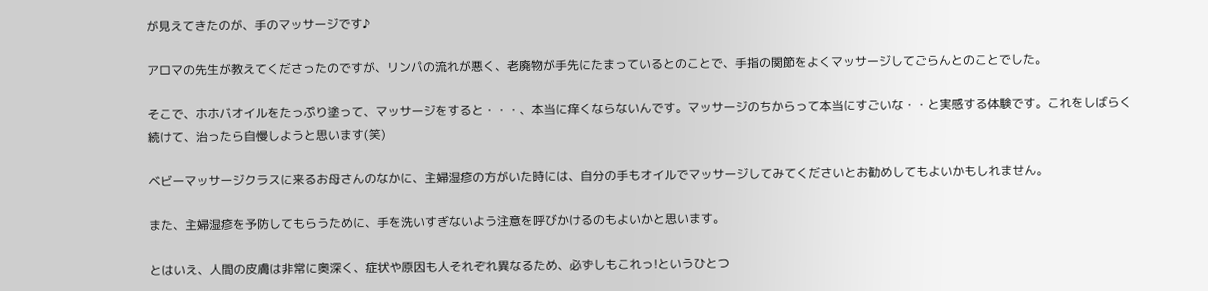が見えてきたのが、手のマッサージです♪

アロマの先生が教えてくださったのですが、リンパの流れが悪く、老廃物が手先にたまっているとのことで、手指の関節をよくマッサージしてごらんとのことでした。

そこで、ホホバオイルをたっぷり塗って、マッサージをすると・・・、本当に痒くならないんです。マッサージのちからって本当にすごいな・・と実感する体験です。これをしばらく続けて、治ったら自慢しようと思います(笑)

ベビーマッサージクラスに来るお母さんのなかに、主婦湿疹の方がいた時には、自分の手もオイルでマッサージしてみてくださいとお勧めしてもよいかもしれません。

また、主婦湿疹を予防してもらうために、手を洗いすぎないよう注意を呼びかけるのもよいかと思います。

とはいえ、人間の皮膚は非常に奥深く、症状や原因も人それぞれ異なるため、必ずしもこれっ!というひとつ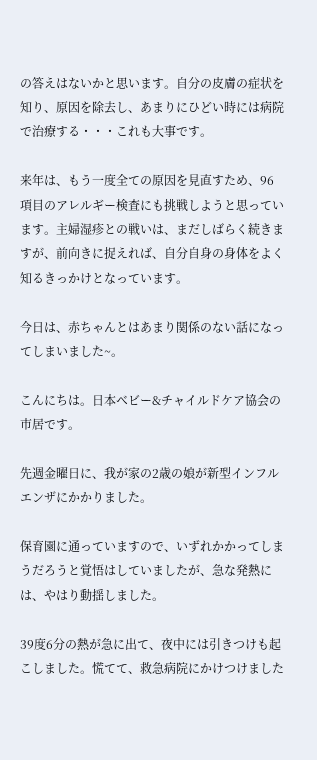の答えはないかと思います。自分の皮膚の症状を知り、原因を除去し、あまりにひどい時には病院で治療する・・・これも大事です。

来年は、もう一度全ての原因を見直すため、96項目のアレルギー検査にも挑戦しようと思っています。主婦湿疹との戦いは、まだしばらく続きますが、前向きに捉えれば、自分自身の身体をよく知るきっかけとなっています。

今日は、赤ちゃんとはあまり関係のない話になってしまいました~。

こんにちは。日本ベビー&チャイルドケア協会の市居です。

先週金曜日に、我が家の2歳の娘が新型インフルエンザにかかりました。

保育園に通っていますので、いずれかかってしまうだろうと覚悟はしていましたが、急な発熱には、やはり動揺しました。

39度6分の熱が急に出て、夜中には引きつけも起こしました。慌てて、救急病院にかけつけました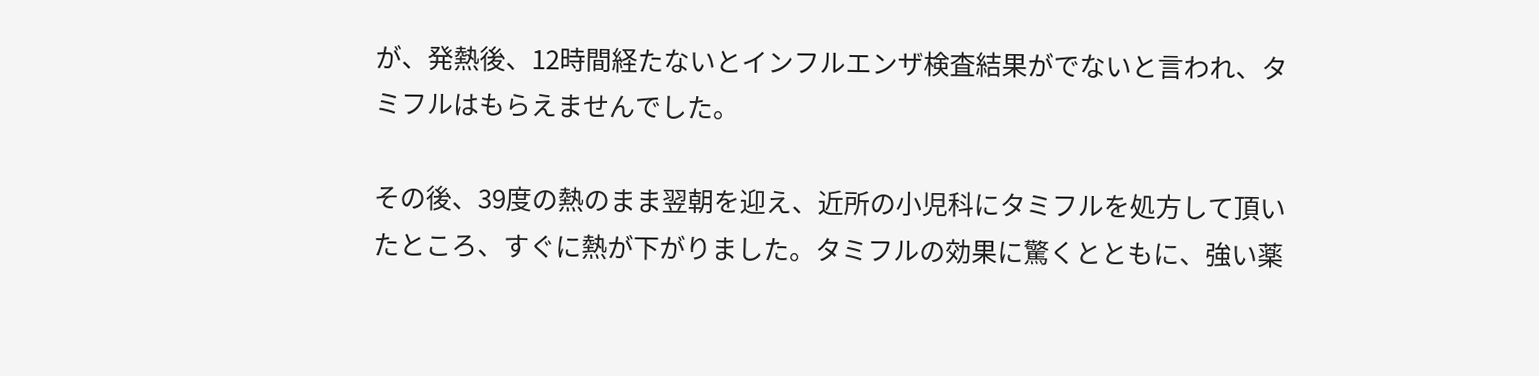が、発熱後、12時間経たないとインフルエンザ検査結果がでないと言われ、タミフルはもらえませんでした。

その後、39度の熱のまま翌朝を迎え、近所の小児科にタミフルを処方して頂いたところ、すぐに熱が下がりました。タミフルの効果に驚くとともに、強い薬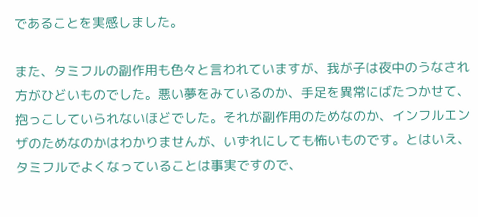であることを実感しました。

また、タミフルの副作用も色々と言われていますが、我が子は夜中のうなされ方がひどいものでした。悪い夢をみているのか、手足を異常にばたつかせて、抱っこしていられないほどでした。それが副作用のためなのか、インフルエンザのためなのかはわかりませんが、いずれにしても怖いものです。とはいえ、タミフルでよくなっていることは事実ですので、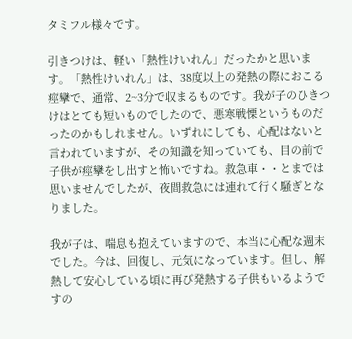タミフル様々です。

引きつけは、軽い「熱性けいれん」だったかと思います。「熱性けいれん」は、38度以上の発熱の際におこる痙攣で、通常、2~3分で収まるものです。我が子のひきつけはとても短いものでしたので、悪寒戦慄というものだったのかもしれません。いずれにしても、心配はないと言われていますが、その知識を知っていても、目の前で子供が痙攣をし出すと怖いですね。救急車・・とまでは思いませんでしたが、夜間救急には連れて行く騒ぎとなりました。

我が子は、喘息も抱えていますので、本当に心配な週末でした。今は、回復し、元気になっています。但し、解熱して安心している頃に再び発熱する子供もいるようですの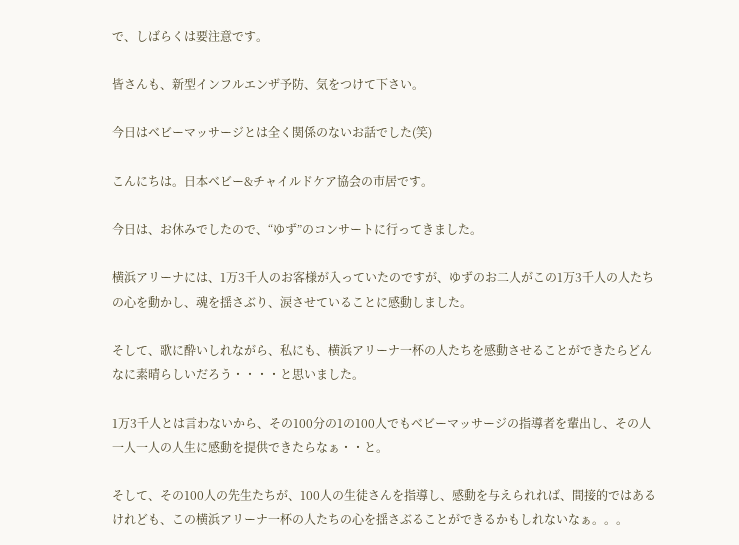で、しばらくは要注意です。

皆さんも、新型インフルエンザ予防、気をつけて下さい。

今日はベビーマッサージとは全く関係のないお話でした(笑)

こんにちは。日本ベビー&チャイルドケア協会の市居です。

今日は、お休みでしたので、“ゆず”のコンサートに行ってきました。

横浜アリーナには、1万3千人のお客様が入っていたのですが、ゆずのお二人がこの1万3千人の人たちの心を動かし、魂を揺さぶり、涙させていることに感動しました。

そして、歌に酔いしれながら、私にも、横浜アリーナ一杯の人たちを感動させることができたらどんなに素晴らしいだろう・・・・と思いました。

1万3千人とは言わないから、その100分の1の100人でもベビーマッサージの指導者を輩出し、その人一人一人の人生に感動を提供できたらなぁ・・と。

そして、その100人の先生たちが、100人の生徒さんを指導し、感動を与えられれば、間接的ではあるけれども、この横浜アリーナ一杯の人たちの心を揺さぶることができるかもしれないなぁ。。。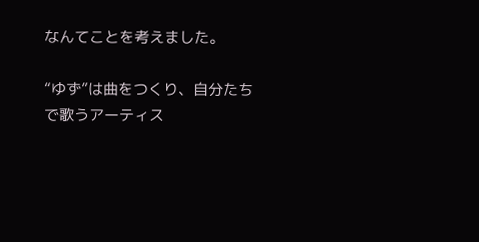なんてことを考えました。

“ゆず”は曲をつくり、自分たちで歌うアーティス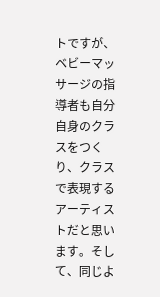トですが、ベビーマッサージの指導者も自分自身のクラスをつくり、クラスで表現するアーティストだと思います。そして、同じよ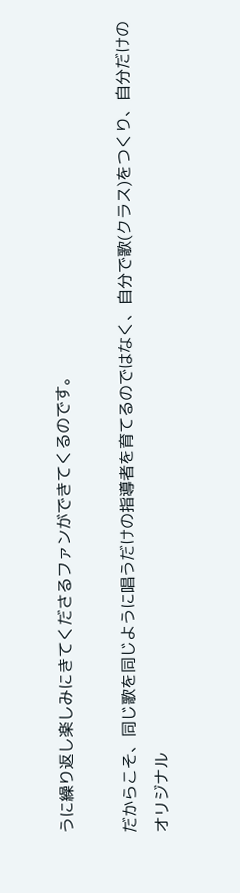うに繰り返し楽しみにきてくださるファンができてくるのです。

だからこそ、同じ歌を同じように唱うだけの指導者を育てるのではなく、自分で歌(クラス)をつくり、自分だけのオリジナル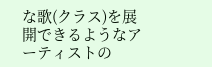な歌(クラス)を展開できるようなアーティストの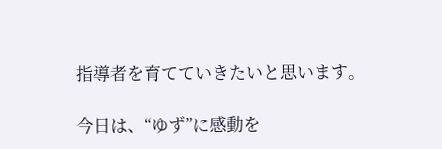指導者を育てていきたいと思います。

今日は、“ゆず”に感動を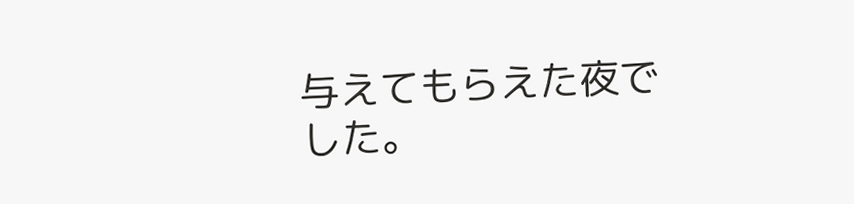与えてもらえた夜でした。